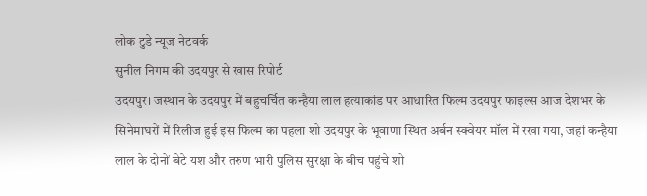लोक टुडे न्यूज नेटवर्क
सुनील निगम की उदयपुर से खास रिपोर्ट
उदयपुर। जस्थान के उदयपुर में बहुचर्चित कन्हैया लाल हत्याकांड पर आधारित फिल्म उदयपुर फाइल्स आज देशभर के सिनेमाघरों में रिलीज हुई इस फिल्म का पहला शो उदयपुर के भूवाणा स्थित अर्बन स्क्वेयर मॉल में रखा गया, जहां कन्हैया लाल के दोनों बेटे यश और तरुण भारी पुलिस सुरक्षा के बीच पहुंचे शो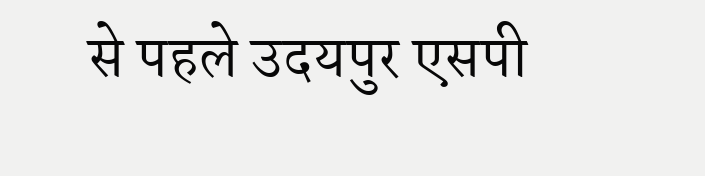से पहले उदयपुर एसपी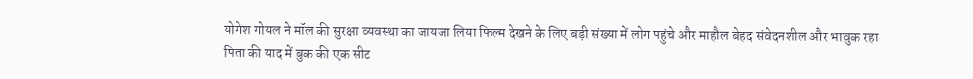योगेश गोयल ने मॉल की सुरक्षा व्यवस्था का जायजा लिया फिल्म देखने के लिए बड़ी संख्या में लोग पहुंचे और माहौल बेहद संवेदनशील और भावुक रहा
पिता की याद में बुक की एक सीट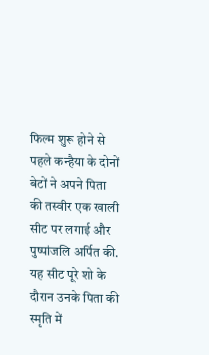फिल्म शुरू होने से पहले कन्हैया के दोनों बेटों ने अपने पिता की तस्वीर एक खाली सीट पर लगाई और पुष्पांजलि अर्पित की. यह सीट पूरे शो के दौरान उनके पिता की स्मृति में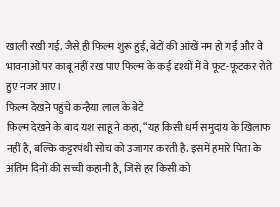खाली रखी गई. जैसे ही फिल्म शुरू हुई, बेटों की आंखें नम हो गईं और वे भावनाओं पर काबू नहीं रख पाए फिल्म के कई दृश्यों में वे फूट-फूटकर रोते हुए नजर आए।
फिल्म देखने पहुंचे कन्हैया लाल के बेटे
फिल्म देखने के बाद यश साहू ने कहा, “यह किसी धर्म समुदाय के खिलाफ नहीं है, बल्कि कट्टरपंथी सोच को उजागर करती है. इसमें हमारे पिता के अंतिम दिनों की सच्ची कहानी है, जिसे हर किसी को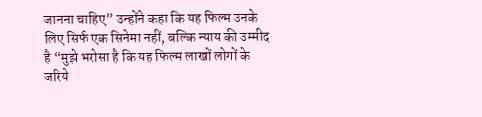जानना चाहिए” उन्होंने कहा कि यह फिल्म उनके लिए सिर्फ एक सिनेमा नहीं, बल्कि न्याय की उम्मीद है “मुझे भरोसा है कि यह फिल्म लाखों लोगों के जरिये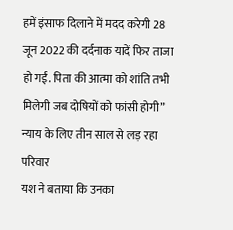हमें इंसाफ दिलाने में मदद करेगी 28 जून 2022 की दर्दनाक यादें फिर ताजा हो गईं. पिता की आत्मा को शांति तभी मिलेगी जब दोषियों को फांसी होगी”
न्याय के लिए तीन साल से लड़ रहा परिवार
यश ने बताया कि उनका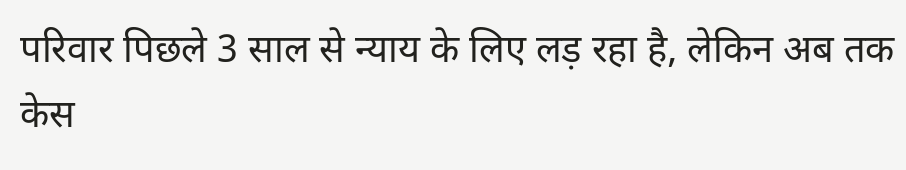परिवार पिछले 3 साल से न्याय के लिए लड़ रहा है, लेकिन अब तक केस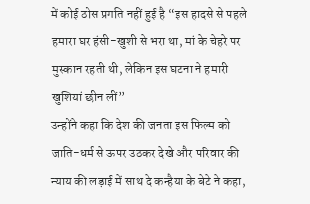में कोई ठोस प्रगति नहीं हुई है “इस हादसे से पहले हमारा घर हंसी-खुशी से भरा था, मां के चेहरे पर मुस्कान रहती थी, लेकिन इस घटना ने हमारी खुशियां छीन लीं”
उन्होंने कहा कि देश की जनता इस फिल्म को जाति-धर्म से ऊपर उठकर देखे और परिवार की न्याय की लड़ाई में साथ दे कन्हैया के बेटे ने कहा,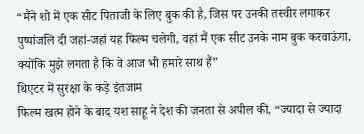“मैंने शो में एक सीट पिताजी के लिए बुक की है, जिस पर उनकी तस्वीर लगाकर पुष्पांजलि दी जहां-जहां यह फिल्म चलेगी, वहां मैं एक सीट उनके नाम बुक करवाऊंगा, क्योंकि मुझे लगता है कि वे आज भी हमारे साथ हैं”
थिएटर में सुरक्षा के कड़े इंतजाम
फिल्म खत्म होने के बाद यश साहू ने देश की जनता से अपील की, “ज्यादा से ज्यादा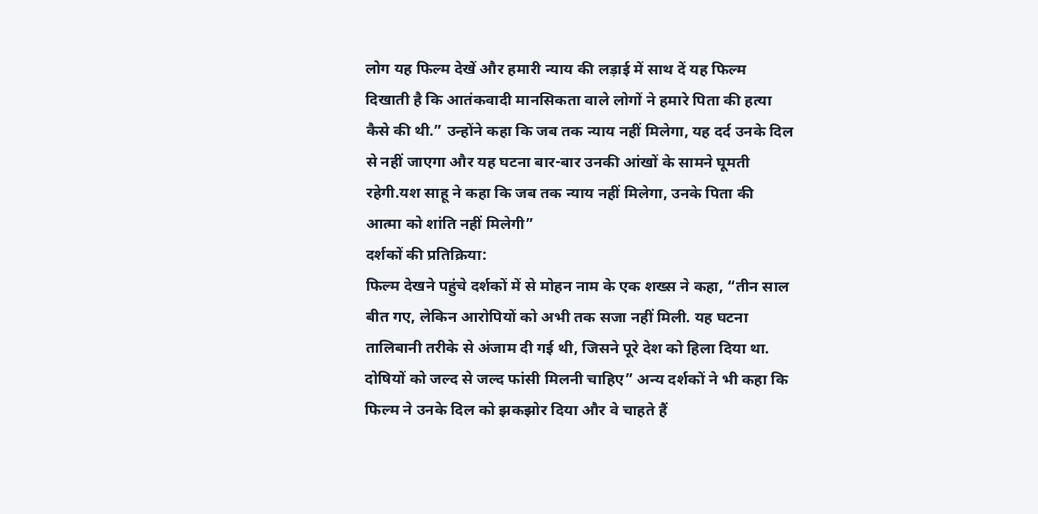लोग यह फिल्म देखें और हमारी न्याय की लड़ाई में साथ दें यह फिल्म दिखाती है कि आतंकवादी मानसिकता वाले लोगों ने हमारे पिता की हत्या कैसे की थी.” उन्होंने कहा कि जब तक न्याय नहीं मिलेगा, यह दर्द उनके दिल से नहीं जाएगा और यह घटना बार-बार उनकी आंखों के सामने घूमती रहेगी.यश साहू ने कहा कि जब तक न्याय नहीं मिलेगा, उनके पिता की आत्मा को शांति नहीं मिलेगी”
दर्शकों की प्रतिक्रिया:
फिल्म देखने पहुंचे दर्शकों में से मोहन नाम के एक शख्स ने कहा, “तीन साल बीत गए, लेकिन आरोपियों को अभी तक सजा नहीं मिली. यह घटना तालिबानी तरीके से अंजाम दी गई थी, जिसने पूरे देश को हिला दिया था. दोषियों को जल्द से जल्द फांसी मिलनी चाहिए” अन्य दर्शकों ने भी कहा कि फिल्म ने उनके दिल को झकझोर दिया और वे चाहते हैं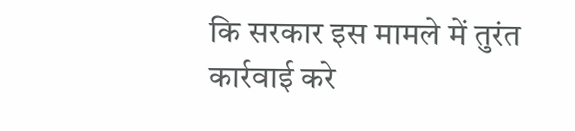कि सरकार इस मामले में तुरंत कार्रवाई करे